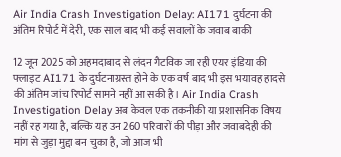Air India Crash Investigation Delay: AI171 दुर्घटना की अंतिम रिपोर्ट में देरी, एक साल बाद भी कई सवालों के जवाब बाकी

12 जून 2025 को अहमदाबाद से लंदन गैटविक जा रही एयर इंडिया की फ्लाइट AI171 के दुर्घटनाग्रस्त होने के एक वर्ष बाद भी इस भयावह हादसे की अंतिम जांच रिपोर्ट सामने नहीं आ सकी है। Air India Crash Investigation Delay अब केवल एक तकनीकी या प्रशासनिक विषय नहीं रह गया है, बल्कि यह उन 260 परिवारों की पीड़ा और जवाबदेही की मांग से जुड़ा मुद्दा बन चुका है, जो आज भी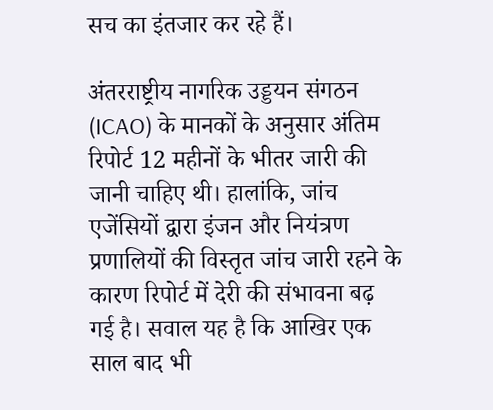सच का इंतजार कर रहे हैं।

अंतरराष्ट्रीय नागरिक उड्डयन संगठन (ICAO) के मानकों के अनुसार अंतिम रिपोर्ट 12 महीनों के भीतर जारी की जानी चाहिए थी। हालांकि, जांच एजेंसियों द्वारा इंजन और नियंत्रण प्रणालियों की विस्तृत जांच जारी रहने के कारण रिपोर्ट में देरी की संभावना बढ़ गई है। सवाल यह है कि आखिर एक साल बाद भी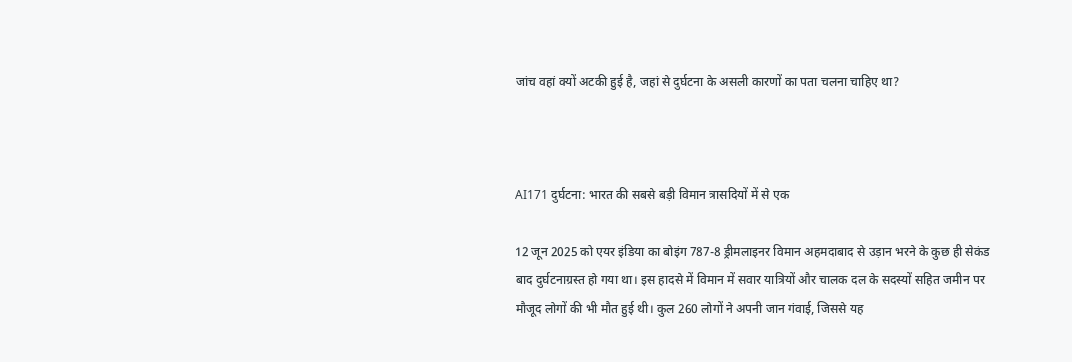जांच वहां क्यों अटकी हुई है, जहां से दुर्घटना के असली कारणों का पता चलना चाहिए था?



AI171 दुर्घटना: भारत की सबसे बड़ी विमान त्रासदियों में से एक

12 जून 2025 को एयर इंडिया का बोइंग 787-8 ड्रीमलाइनर विमान अहमदाबाद से उड़ान भरने के कुछ ही सेकंड बाद दुर्घटनाग्रस्त हो गया था। इस हादसे में विमान में सवार यात्रियों और चालक दल के सदस्यों सहित जमीन पर मौजूद लोगों की भी मौत हुई थी। कुल 260 लोगों ने अपनी जान गंवाई, जिससे यह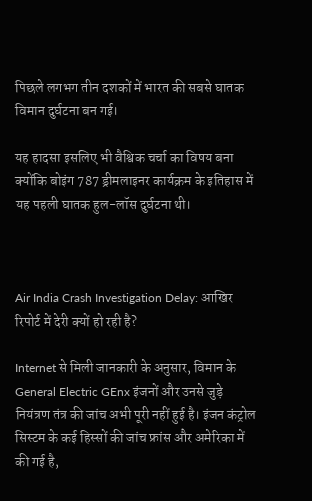पिछले लगभग तीन दशकों में भारत की सबसे घातक विमान दुर्घटना बन गई।

यह हादसा इसलिए भी वैश्विक चर्चा का विषय बना क्योंकि बोइंग 787 ड्रीमलाइनर कार्यक्रम के इतिहास में यह पहली घातक हुल-लॉस दुर्घटना थी।



Air India Crash Investigation Delay: आखिर रिपोर्ट में देरी क्यों हो रही है?

Internet से मिली जानकारी के अनुसार, विमान के General Electric GEnx इंजनों और उनसे जुड़े नियंत्रण तंत्र की जांच अभी पूरी नहीं हुई है। इंजन कंट्रोल सिस्टम के कई हिस्सों की जांच फ्रांस और अमेरिका में की गई है,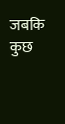जबकि कुछ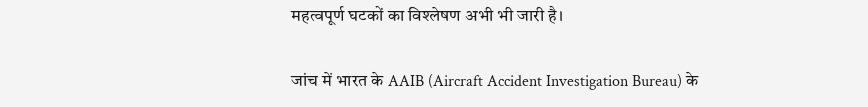महत्वपूर्ण घटकों का विश्लेषण अभी भी जारी है।

जांच में भारत के AAIB (Aircraft Accident Investigation Bureau) के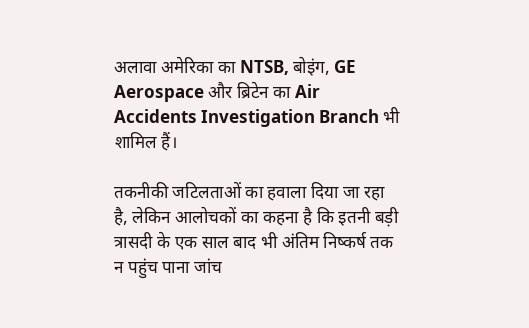अलावा अमेरिका का NTSB, बोइंग, GE Aerospace और ब्रिटेन का Air Accidents Investigation Branch भी शामिल हैं।

तकनीकी जटिलताओं का हवाला दिया जा रहा है, लेकिन आलोचकों का कहना है कि इतनी बड़ी त्रासदी के एक साल बाद भी अंतिम निष्कर्ष तक न पहुंच पाना जांच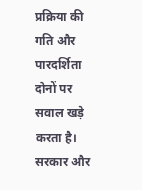प्रक्रिया की गति और पारदर्शिता दोनों पर सवाल खड़े करता है। सरकार और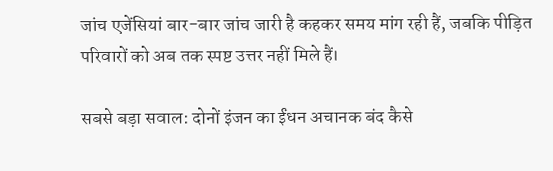जांच एजेंसियां बार-बार जांच जारी है कहकर समय मांग रही हैं, जबकि पीड़ित परिवारों को अब तक स्पष्ट उत्तर नहीं मिले हैं।

सबसे बड़ा सवाल: दोनों इंजन का ईंधन अचानक बंद कैसे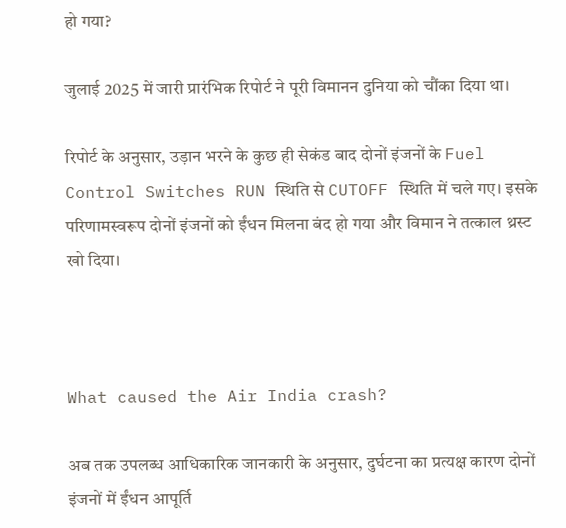हो गया?

जुलाई 2025 में जारी प्रारंभिक रिपोर्ट ने पूरी विमानन दुनिया को चौंका दिया था।

रिपोर्ट के अनुसार, उड़ान भरने के कुछ ही सेकंड बाद दोनों इंजनों के Fuel Control Switches RUN स्थिति से CUTOFF स्थिति में चले गए। इसके परिणामस्वरूप दोनों इंजनों को ईंधन मिलना बंद हो गया और विमान ने तत्काल थ्रस्ट खो दिया।



What caused the Air India crash?

अब तक उपलब्ध आधिकारिक जानकारी के अनुसार, दुर्घटना का प्रत्यक्ष कारण दोनों इंजनों में ईंधन आपूर्ति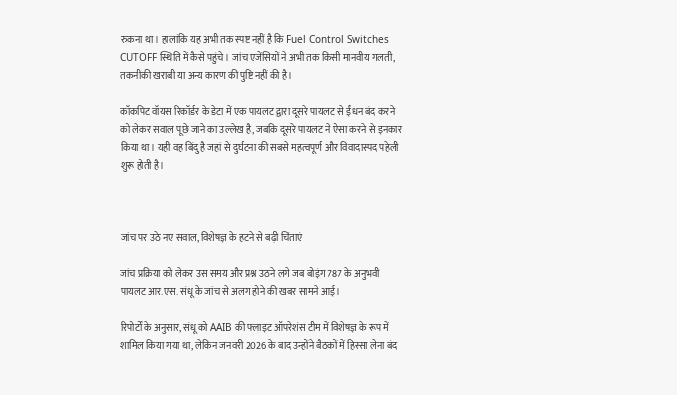रुकना था। हालांकि यह अभी तक स्पष्ट नहीं है कि Fuel Control Switches CUTOFF स्थिति में कैसे पहुंचे। जांच एजेंसियों ने अभी तक किसी मानवीय गलती, तकनीकी खराबी या अन्य कारण की पुष्टि नहीं की है।

कॉकपिट वॉयस रिकॉर्डर के डेटा में एक पायलट द्वारा दूसरे पायलट से ईंधन बंद करने को लेकर सवाल पूछे जाने का उल्लेख है, जबकि दूसरे पायलट ने ऐसा करने से इनकार किया था। यही वह बिंदु है जहां से दुर्घटना की सबसे महत्वपूर्ण और विवादास्पद पहेली शुरू होती है।



जांच पर उठे नए सवाल, विशेषज्ञ के हटने से बढ़ी चिंताएं

जांच प्रक्रिया को लेकर उस समय और प्रश्न उठने लगे जब बोइंग 787 के अनुभवी पायलट आर.एस. संधू के जांच से अलग होने की खबर सामने आई।

रिपोर्टों के अनुसार, संधू को AAIB की फ्लाइट ऑपरेशंस टीम में विशेषज्ञ के रूप में शामिल किया गया था, लेकिन जनवरी 2026 के बाद उन्होंने बैठकों में हिस्सा लेना बंद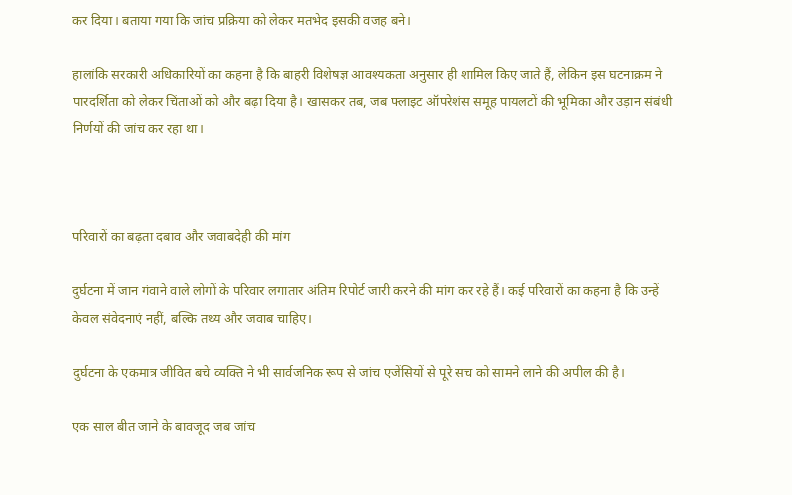कर दिया। बताया गया कि जांच प्रक्रिया को लेकर मतभेद इसकी वजह बने।

हालांकि सरकारी अधिकारियों का कहना है कि बाहरी विशेषज्ञ आवश्यकता अनुसार ही शामिल किए जाते हैं, लेकिन इस घटनाक्रम ने पारदर्शिता को लेकर चिंताओं को और बढ़ा दिया है। खासकर तब, जब फ्लाइट ऑपरेशंस समूह पायलटों की भूमिका और उड़ान संबंधी निर्णयों की जांच कर रहा था।



परिवारों का बढ़ता दबाव और जवाबदेही की मांग

दुर्घटना में जान गंवाने वाले लोगों के परिवार लगातार अंतिम रिपोर्ट जारी करने की मांग कर रहे हैं। कई परिवारों का कहना है कि उन्हें केवल संवेदनाएं नहीं, बल्कि तथ्य और जवाब चाहिए।

दुर्घटना के एकमात्र जीवित बचे व्यक्ति ने भी सार्वजनिक रूप से जांच एजेंसियों से पूरे सच को सामने लाने की अपील की है।

एक साल बीत जाने के बावजूद जब जांच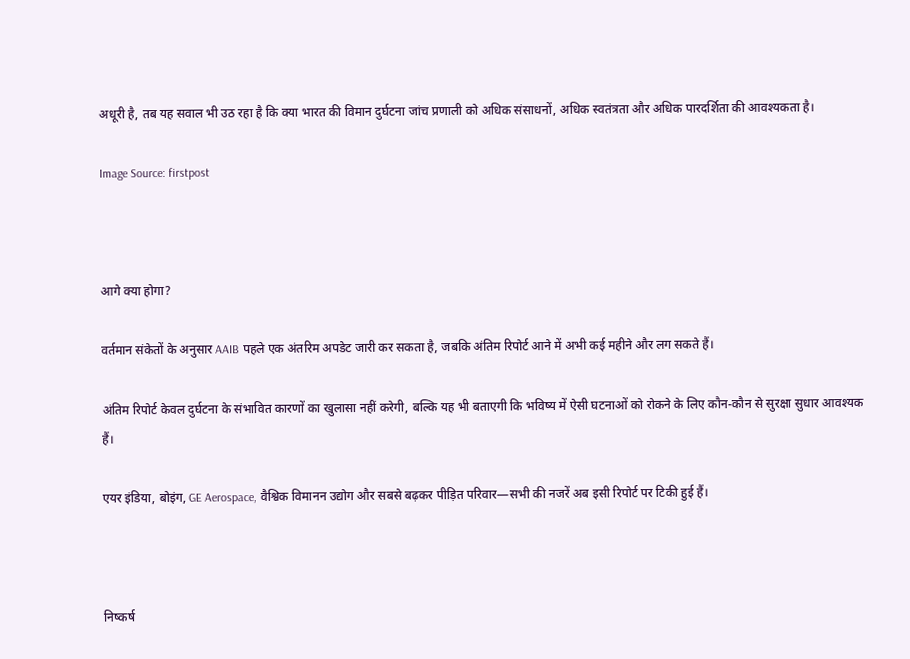अधूरी है, तब यह सवाल भी उठ रहा है कि क्या भारत की विमान दुर्घटना जांच प्रणाली को अधिक संसाधनों, अधिक स्वतंत्रता और अधिक पारदर्शिता की आवश्यकता है।

Image Source: firstpost



आगे क्या होगा?

वर्तमान संकेतों के अनुसार AAIB पहले एक अंतरिम अपडेट जारी कर सकता है, जबकि अंतिम रिपोर्ट आने में अभी कई महीने और लग सकते हैं।

अंतिम रिपोर्ट केवल दुर्घटना के संभावित कारणों का खुलासा नहीं करेगी, बल्कि यह भी बताएगी कि भविष्य में ऐसी घटनाओं को रोकने के लिए कौन-कौन से सुरक्षा सुधार आवश्यक हैं।

एयर इंडिया, बोइंग, GE Aerospace, वैश्विक विमानन उद्योग और सबसे बढ़कर पीड़ित परिवार—सभी की नजरें अब इसी रिपोर्ट पर टिकी हुई हैं।



निष्कर्ष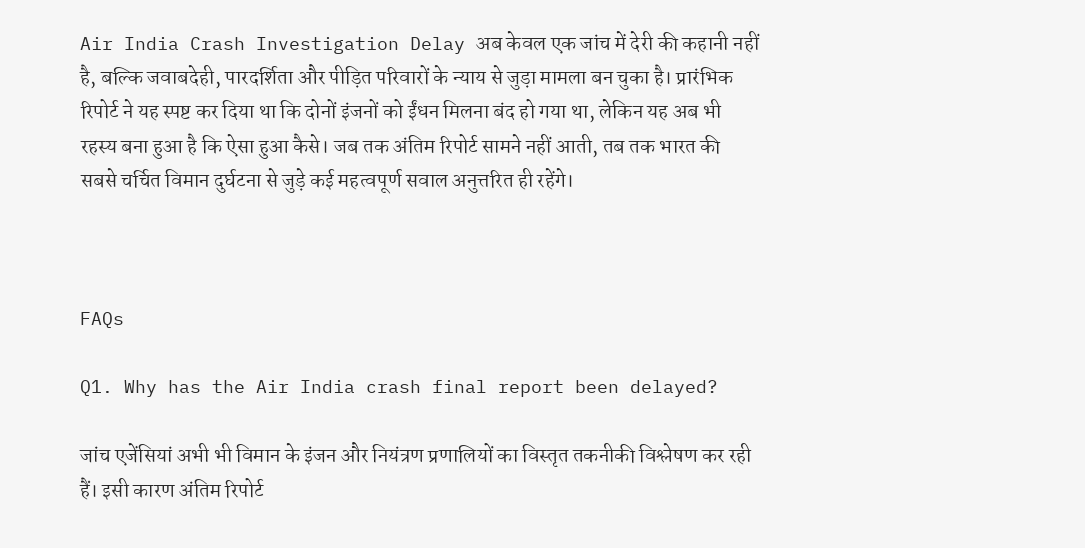Air India Crash Investigation Delay अब केवल एक जांच में देरी की कहानी नहीं है, बल्कि जवाबदेही, पारदर्शिता और पीड़ित परिवारों के न्याय से जुड़ा मामला बन चुका है। प्रारंभिक रिपोर्ट ने यह स्पष्ट कर दिया था कि दोनों इंजनों को ईंधन मिलना बंद हो गया था, लेकिन यह अब भी रहस्य बना हुआ है कि ऐसा हुआ कैसे। जब तक अंतिम रिपोर्ट सामने नहीं आती, तब तक भारत की सबसे चर्चित विमान दुर्घटना से जुड़े कई महत्वपूर्ण सवाल अनुत्तरित ही रहेंगे।



FAQs

Q1. Why has the Air India crash final report been delayed?

जांच एजेंसियां अभी भी विमान के इंजन और नियंत्रण प्रणालियों का विस्तृत तकनीकी विश्लेषण कर रही हैं। इसी कारण अंतिम रिपोर्ट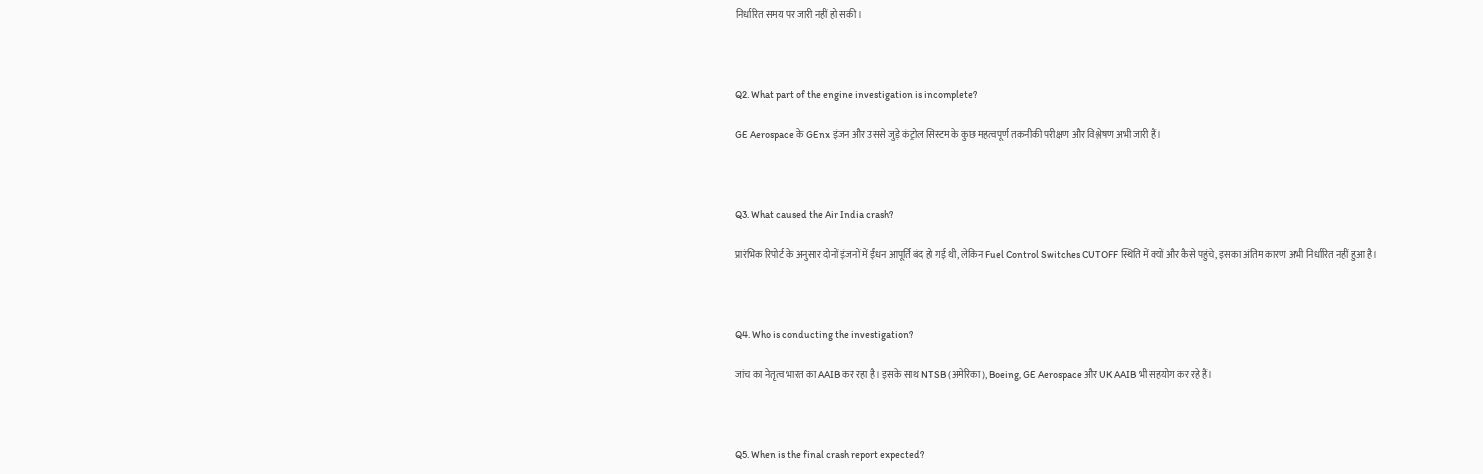निर्धारित समय पर जारी नहीं हो सकी।



Q2. What part of the engine investigation is incomplete?

GE Aerospace के GEnx इंजन और उससे जुड़े कंट्रोल सिस्टम के कुछ महत्वपूर्ण तकनीकी परीक्षण और विश्लेषण अभी जारी हैं।



Q3. What caused the Air India crash?

प्रारंभिक रिपोर्ट के अनुसार दोनों इंजनों में ईंधन आपूर्ति बंद हो गई थी, लेकिन Fuel Control Switches CUTOFF स्थिति में क्यों और कैसे पहुंचे, इसका अंतिम कारण अभी निर्धारित नहीं हुआ है।



Q4. Who is conducting the investigation?

जांच का नेतृत्व भारत का AAIB कर रहा है। इसके साथ NTSB (अमेरिका), Boeing, GE Aerospace और UK AAIB भी सहयोग कर रहे हैं।



Q5. When is the final crash report expected?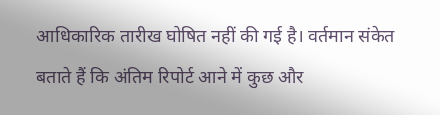आधिकारिक तारीख घोषित नहीं की गई है। वर्तमान संकेत बताते हैं कि अंतिम रिपोर्ट आने में कुछ और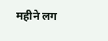महीने लग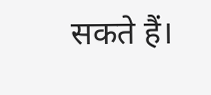सकते हैं।